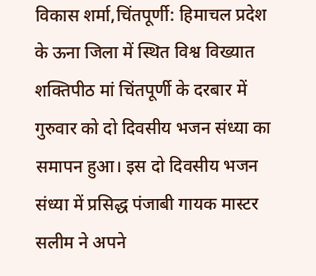विकास शर्मा,चिंतपूर्णी: हिमाचल प्रदेश के ऊना जिला में स्थित विश्व विख्यात शक्तिपीठ मां चिंतपूर्णी के दरबार में गुरुवार को दो दिवसीय भजन संध्या का समापन हुआ। इस दो दिवसीय भजन संध्या में प्रसिद्ध पंजाबी गायक मास्टर सलीम ने अपने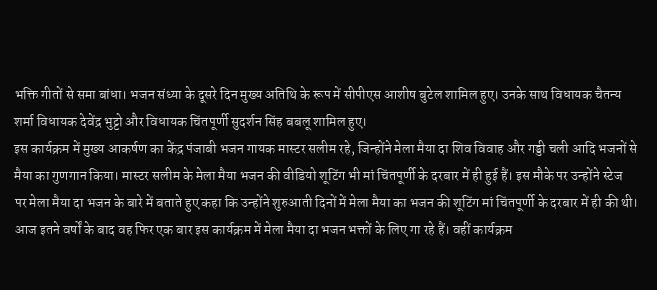भक्ति गीतों से समा बांधा। भजन संध्या के दूसरे दिन मुख्य अतिथि के रूप में सीपीएस आशीष बुटेल शामिल हुए। उनके साथ विधायक चैतन्य शर्मा विधायक देवेंद्र भुट्टो और विधायक चिंतपूर्णी सुदर्शन सिंह बबलू शामिल हुए।
इस कार्यक्रम में मुख्य आकर्षण का केंद्र पंजाबी भजन गायक मास्टर सलीम रहे, जिन्होंने मेला मैया दा शिव विवाह और गड्डी चली आदि भजनों से मैया का गुणगान किया। मास्टर सलीम के मेला मैया भजन की वीडियो शूटिंग भी मां चिंतपूर्णी के दरबार में ही हुई हैं। इस मौके पर उन्होंने स्टेज पर मेला मैया दा भजन के बारे में बताते हुए कहा कि उन्होंने शुरुआती दिनों में मेला मैया का भजन की शूटिंग मां चिंतपूर्णी के दरबार में ही की थी। आज इतने वर्षों के बाद वह फिर एक बार इस कार्यक्रम में मेला मैया दा भजन भक्तों के लिए गा रहे हैं। वहीं कार्यक्रम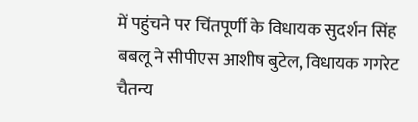में पहुंचने पर चिंतपूर्णी के विधायक सुदर्शन सिंह बबलू ने सीपीएस आशीष बुटेल, विधायक गगरेट चैतन्य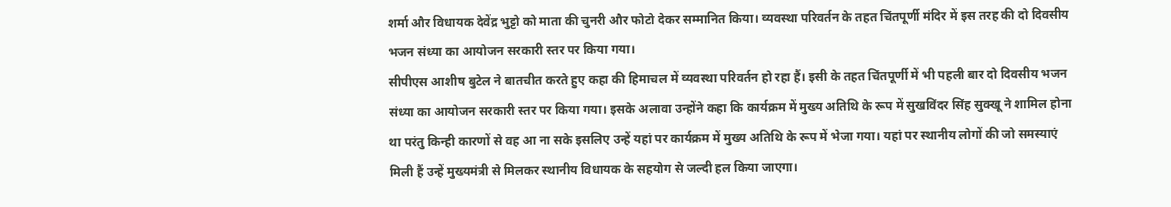शर्मा और विधायक देवेंद्र भुट्टो को माता की चुनरी और फोटो देकर सम्मानित किया। व्यवस्था परिवर्तन के तहत चिंतपूर्णी मंदिर में इस तरह की दो दिवसीय भजन संध्या का आयोजन सरकारी स्तर पर किया गया।
सीपीएस आशीष बुटेल ने बातचीत करते हुए कहा की हिमाचल में व्यवस्था परिवर्तन हो रहा हैं। इसी के तहत चिंतपूर्णी में भी पहली बार दो दिवसीय भजन संध्या का आयोजन सरकारी स्तर पर किया गया। इसके अलावा उन्होंने कहा कि कार्यक्रम में मुख्य अतिथि के रूप में सुखविंदर सिंह सुक्खू ने शामिल होना था परंतु किन्ही कारणों से वह आ ना सके इसलिए उन्हें यहां पर कार्यक्रम में मुख्य अतिथि के रूप में भेजा गया। यहां पर स्थानीय लोगों की जो समस्याएं मिली हैं उन्हें मुख्यमंत्री से मिलकर स्थानीय विधायक के सहयोग से जल्दी हल किया जाएगा।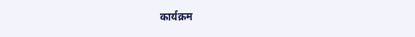कार्यक्रम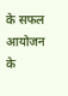के सफल आयोजन के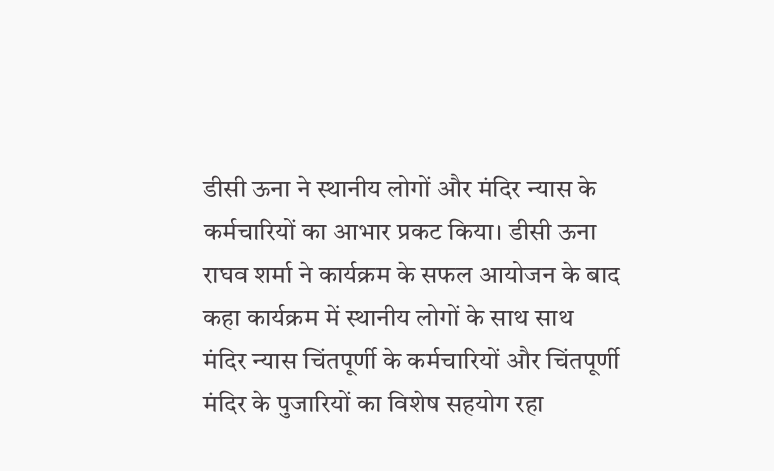डीसी ऊना ने स्थानीय लोगों और मंदिर न्यास के कर्मचारियों का आभार प्रकट किया। डीसी ऊना राघव शर्मा ने कार्यक्रम के सफल आयोजन के बाद कहा कार्यक्रम में स्थानीय लोगों के साथ साथ मंदिर न्यास चिंतपूर्णी के कर्मचारियों और चिंतपूर्णी मंदिर के पुजारियों का विशेष सहयोग रहा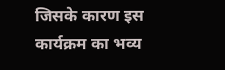जिसके कारण इस कार्यक्रम का भव्य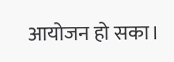आयोजन हो सका।